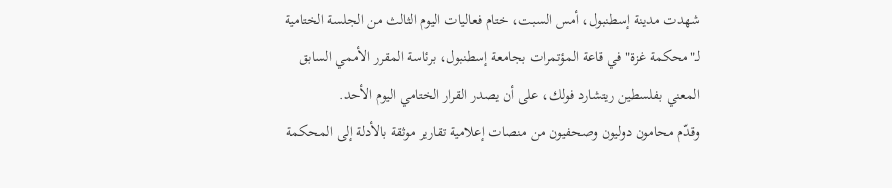شهدت مدينة إسطنبول، أمس السبت، ختام فعاليات اليوم الثالث من الجلسة الختامية لـ"محكمة غزة" في قاعة المؤتمرات بجامعة إسطنبول، برئاسة المقرر الأممي السابق المعني بفلسطين ريتشارد فولك، على أن يصدر القرار الختامي اليوم الأحد.
وقدّم محامون دوليون وصحفيون من منصات إعلامية تقارير موثقة بالأدلة إلى المحكمة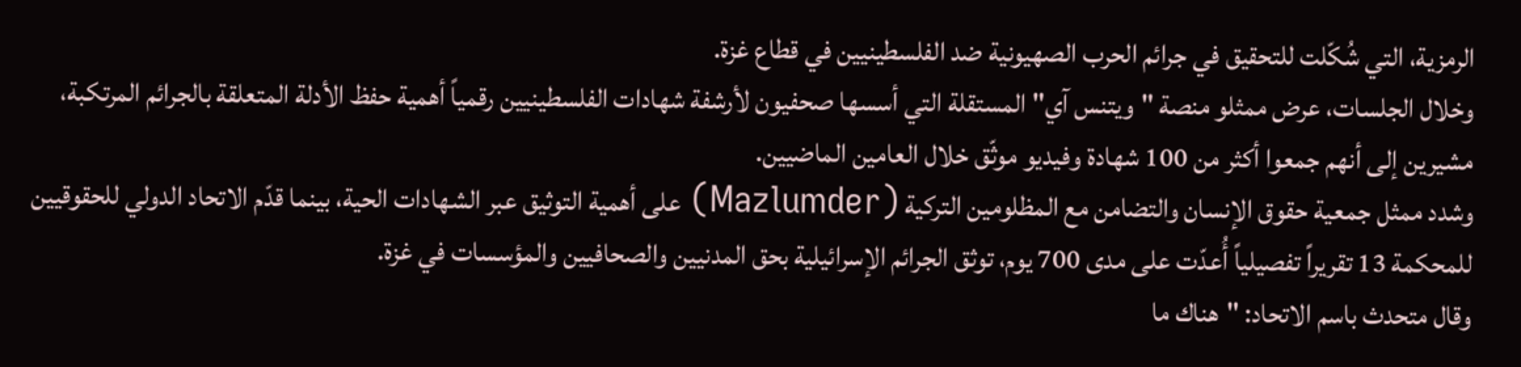الرمزية، التي شُكّلت للتحقيق في جرائم الحرب الصهيونية ضد الفلسطينيين في قطاع غزة.
وخلال الجلسات، عرض ممثلو منصة "ويتنس آي" المستقلة التي أسسها صحفيون لأرشفة شهادات الفلسطينيين رقمياً أهمية حفظ الأدلة المتعلقة بالجرائم المرتكبة، مشيرين إلى أنهم جمعوا أكثر من 100 شهادة وفيديو موثّق خلال العامين الماضيين.
وشدد ممثل جمعية حقوق الإنسان والتضامن مع المظلومين التركية (Mazlumder) على أهمية التوثيق عبر الشهادات الحية، بينما قدّم الاتحاد الدولي للحقوقيين للمحكمة 13 تقريراً تفصيلياً أُعدّت على مدى 700 يوم، توثق الجرائم الإسرائيلية بحق المدنيين والصحافيين والمؤسسات في غزة.
وقال متحدث باسم الاتحاد: "هناك ما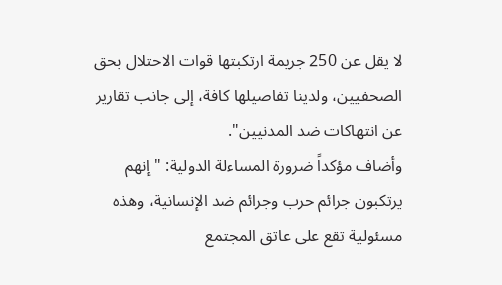لا يقل عن 250 جريمة ارتكبتها قوات الاحتلال بحق الصحفيين، ولدينا تفاصيلها كافة، إلى جانب تقارير عن انتهاكات ضد المدنيين".
وأضاف مؤكداً ضرورة المساءلة الدولية: "إنهم يرتكبون جرائم حرب وجرائم ضد الإنسانية، وهذه مسئولية تقع على عاتق المجتمع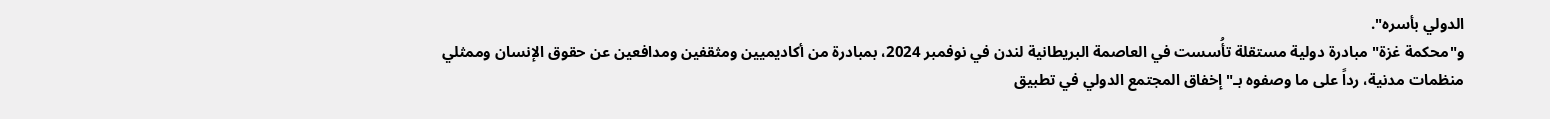الدولي بأسره".
و"محكمة غزة" مبادرة دولية مستقلة تأُسست في العاصمة البريطانية لندن في نوفمبر 2024، بمبادرة من أكاديميين ومثقفين ومدافعين عن حقوق الإنسان وممثلي منظمات مدنية، رداً على ما وصفوه بـ"إخفاق المجتمع الدولي في تطبيق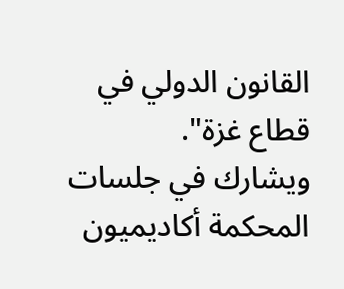القانون الدولي في قطاع غزة".
ويشارك في جلسات المحكمة أكاديميون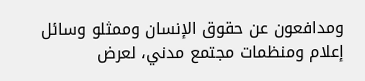ومدافعون عن حقوق الإنسان وممثلو وسائل إعلام ومنظمات مجتمع مدني، لعرض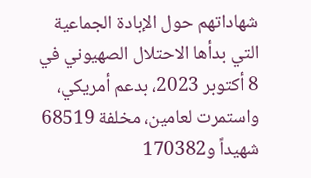شهاداتهم حول الإبادة الجماعية التي بدأها الاحتلال الصهيوني في 8 أكتوبر 2023، بدعم أمريكي، واستمرت لعامين، مخلفة 68519 شهيداً و170382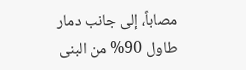مصاباً، إلى جانب دمار طاول 90% من البنى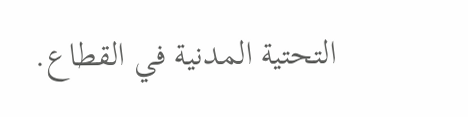التحتية المدنية في القطاع.